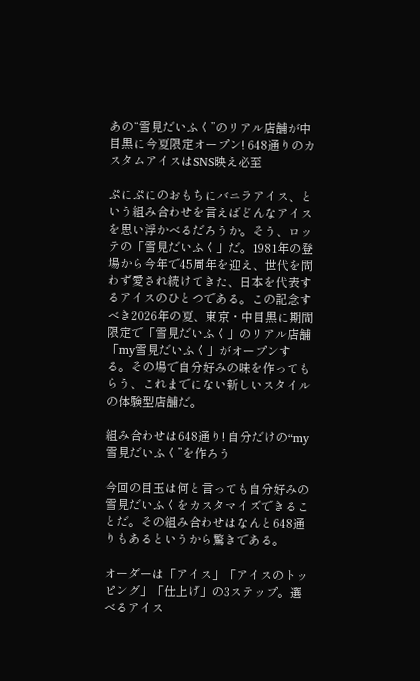あの“雪見だいふく”のリアル店舗が中目黒に今夏限定オープン! 648通りのカスタムアイスはSNS映え必至

ぷにぷにのおもちにバニラアイス、という組み合わせを言えばどんなアイスを思い浮かべるだろうか。そう、ロッテの「雪見だいふく」だ。1981年の登場から今年で45周年を迎え、世代を問わず愛され続けてきた、日本を代表するアイスのひとつである。この記念すべき2026年の夏、東京・中目黒に期間限定で「雪見だいふく」のリアル店舗「my雪見だいふく」がオープンする。その場で自分好みの味を作ってもらう、これまでにない新しいスタイルの体験型店舗だ。

組み合わせは648通り! 自分だけの“my雪見だいふく”を作ろう

今回の目玉は何と言っても自分好みの雪見だいふくをカスタマイズできることだ。その組み合わせはなんと648通りもあるというから驚きである。

オーダーは「アイス」「アイスのトッピング」「仕上げ」の3ステップ。選べるアイス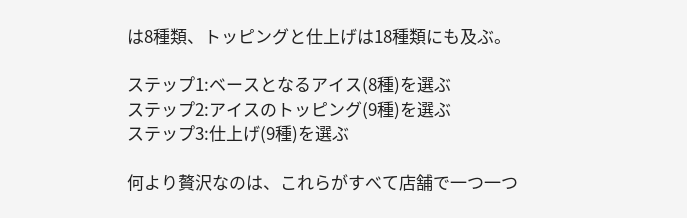は8種類、トッピングと仕上げは18種類にも及ぶ。

ステップ1:ベースとなるアイス(8種)を選ぶ
ステップ2:アイスのトッピング(9種)を選ぶ
ステップ3:仕上げ(9種)を選ぶ

何より贅沢なのは、これらがすべて店舗で一つ一つ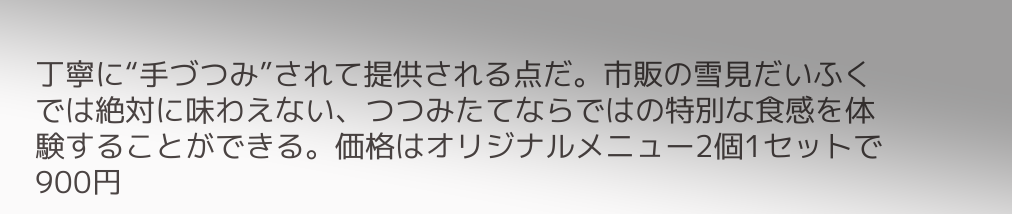丁寧に“手づつみ”されて提供される点だ。市販の雪見だいふくでは絶対に味わえない、つつみたてならではの特別な食感を体験することができる。価格はオリジナルメニュー2個1セットで900円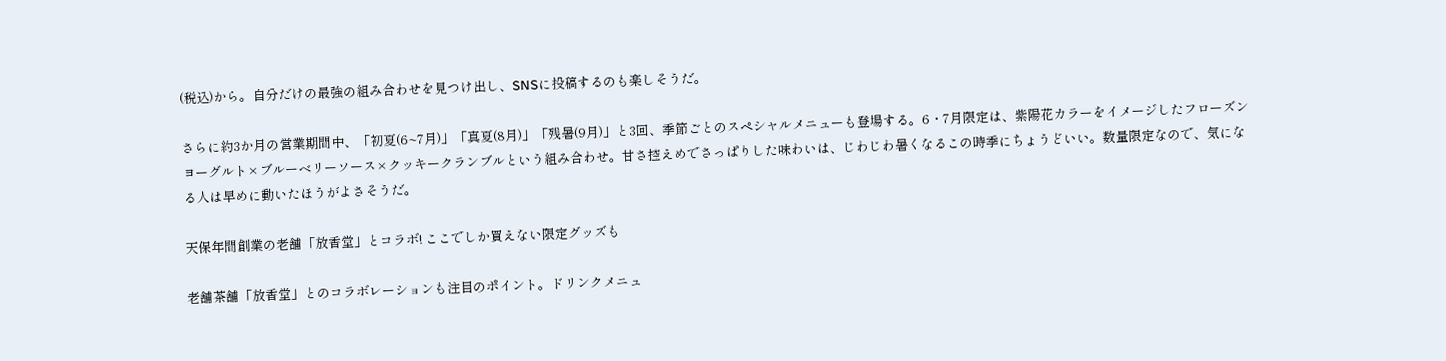(税込)から。自分だけの最強の組み合わせを見つけ出し、SNSに投稿するのも楽しそうだ。

さらに約3か月の営業期間中、「初夏(6~7月)」「真夏(8月)」「残暑(9月)」と3回、季節ごとのスペシャルメニューも登場する。6・7月限定は、紫陽花カラーをイメージしたフローズンヨーグルト×ブルーベリーソース×クッキークランブルという組み合わせ。甘さ控えめでさっぱりした味わいは、じわじわ暑くなるこの時季にちょうどいい。数量限定なので、気になる人は早めに動いたほうがよさそうだ。

天保年間創業の老舗「放香堂」とコラボ! ここでしか買えない限定グッズも

老舗茶舗「放香堂」とのコラボレーションも注目のポイント。ドリンクメニュ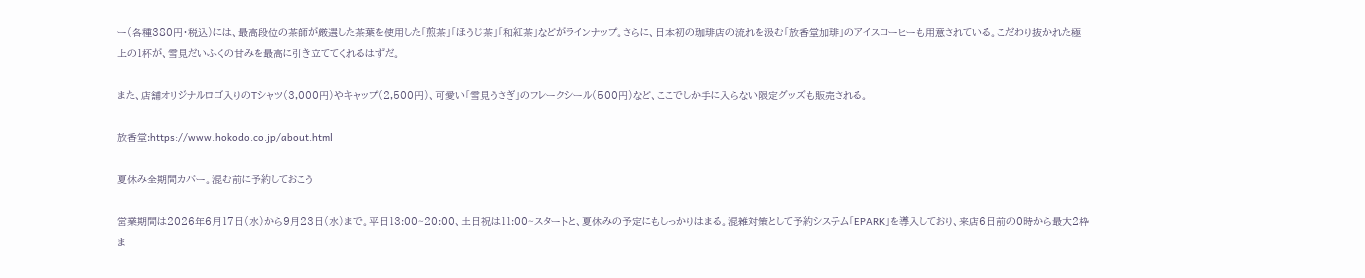ー(各種380円・税込)には、最高段位の茶師が厳選した茶葉を使用した「煎茶」「ほうじ茶」「和紅茶」などがラインナップ。さらに、日本初の珈琲店の流れを汲む「放香堂加琲」のアイスコーヒーも用意されている。こだわり抜かれた極上の1杯が、雪見だいふくの甘みを最高に引き立ててくれるはずだ。

また、店舗オリジナルロゴ入りのTシャツ(3,000円)やキャップ(2,500円)、可愛い「雪見うさぎ」のフレークシール(500円)など、ここでしか手に入らない限定グッズも販売される。

放香堂:https://www.hokodo.co.jp/about.html

夏休み全期間カバー。混む前に予約しておこう

営業期間は2026年6月17日(水)から9月23日(水)まで。平日13:00~20:00、土日祝は11:00~スタートと、夏休みの予定にもしっかりはまる。混雑対策として予約システム「EPARK」を導入しており、来店6日前の0時から最大2枠ま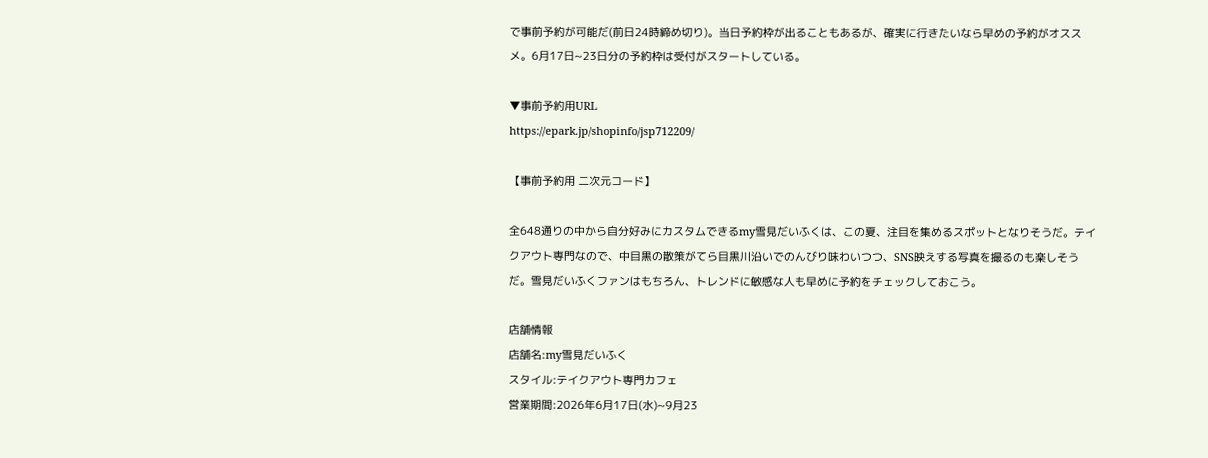で事前予約が可能だ(前日24時締め切り)。当日予約枠が出ることもあるが、確実に行きたいなら早めの予約がオススメ。6月17日~23日分の予約枠は受付がスタートしている。

▼事前予約用URL
https://epark.jp/shopinfo/jsp712209/

【事前予約用 二次元コード】

全648通りの中から自分好みにカスタムできるmy雪見だいふくは、この夏、注目を集めるスポットとなりそうだ。テイクアウト専門なので、中目黒の散策がてら目黒川沿いでのんびり味わいつつ、SNS映えする写真を撮るのも楽しそうだ。雪見だいふくファンはもちろん、トレンドに敏感な人も早めに予約をチェックしておこう。

店舗情報
店舗名:my雪見だいふく
スタイル:テイクアウト専門カフェ
営業期間:2026年6月17日(水)~9月23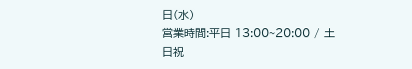日(水)
営業時間:平日 13:00~20:00 / 土日祝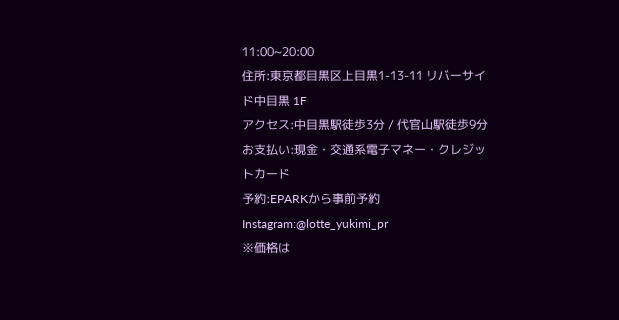11:00~20:00
住所:東京都目黒区上目黒1-13-11 リバーサイド中目黒 1F
アクセス:中目黒駅徒歩3分 / 代官山駅徒歩9分
お支払い:現金・交通系電子マネー・クレジットカード
予約:EPARKから事前予約
Instagram:@lotte_yukimi_pr
※価格は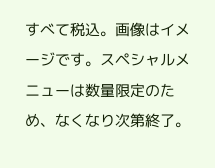すべて税込。画像はイメージです。スペシャルメニューは数量限定のため、なくなり次第終了。